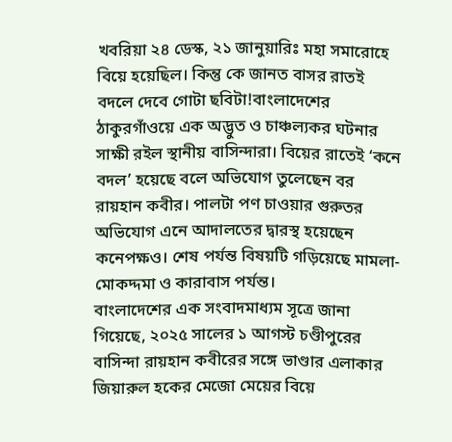খবরিয়া ২৪ ডেস্ক, ২১ জানুয়ারিঃ মহা সমারোহে বিয়ে হয়েছিল। কিন্তু কে জানত বাসর রাতই বদলে দেবে গোটা ছবিটা!বাংলাদেশের ঠাকুরগাঁওয়ে এক অদ্ভুত ও চাঞ্চল্যকর ঘটনার সাক্ষী রইল স্থানীয় বাসিন্দারা। বিয়ের রাতেই ‘কনে বদল’ হয়েছে বলে অভিযোগ তুলেছেন বর রায়হান কবীর। পালটা পণ চাওয়ার গুরুতর অভিযোগ এনে আদালতের দ্বারস্থ হয়েছেন কনেপক্ষও। শেষ পর্যন্ত বিষয়টি গড়িয়েছে মামলা-মোকদ্দমা ও কারাবাস পর্যন্ত।
বাংলাদেশের এক সংবাদমাধ্যম সূত্রে জানা গিয়েছে, ২০২৫ সালের ১ আগস্ট চণ্ডীপুরের বাসিন্দা রায়হান কবীরের সঙ্গে ভাণ্ডার এলাকার জিয়ারুল হকের মেজো মেয়ের বিয়ে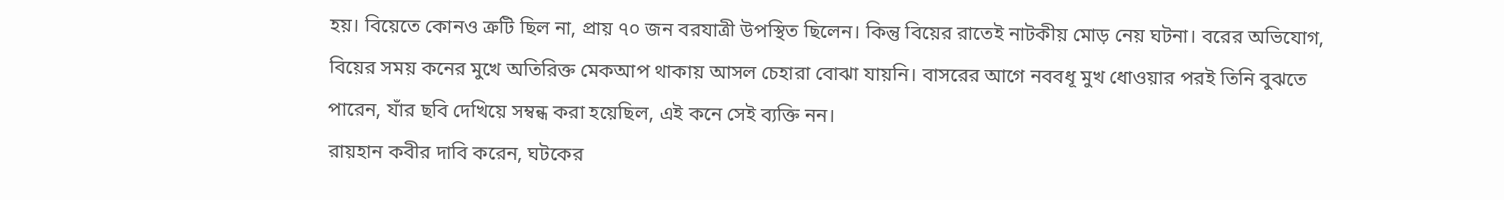হয়। বিয়েতে কোনও ত্রুটি ছিল না, প্রায় ৭০ জন বরযাত্রী উপস্থিত ছিলেন। কিন্তু বিয়ের রাতেই নাটকীয় মোড় নেয় ঘটনা। বরের অভিযোগ, বিয়ের সময় কনের মুখে অতিরিক্ত মেকআপ থাকায় আসল চেহারা বোঝা যায়নি। বাসরের আগে নববধূ মুখ ধোওয়ার পরই তিনি বুঝতে পারেন, যাঁর ছবি দেখিয়ে সম্বন্ধ করা হয়েছিল, এই কনে সেই ব্যক্তি নন।
রায়হান কবীর দাবি করেন, ঘটকের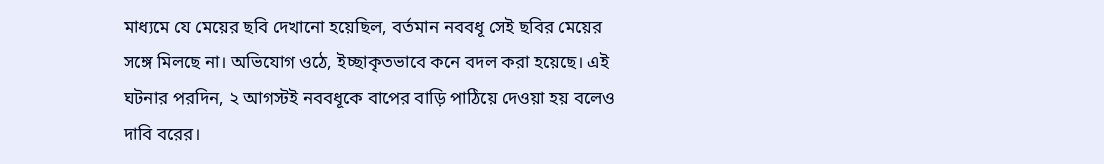মাধ্যমে যে মেয়ের ছবি দেখানো হয়েছিল, বর্তমান নববধূ সেই ছবির মেয়ের সঙ্গে মিলছে না। অভিযোগ ওঠে, ইচ্ছাকৃতভাবে কনে বদল করা হয়েছে। এই ঘটনার পরদিন, ২ আগস্টই নববধূকে বাপের বাড়ি পাঠিয়ে দেওয়া হয় বলেও দাবি বরের।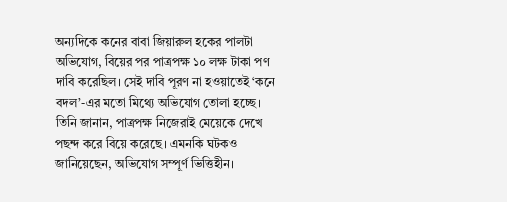অন্যদিকে কনের বাবা জিয়ারুল হকের পালটা অভিযোগ, বিয়ের পর পাত্রপক্ষ ১০ লক্ষ টাকা পণ দাবি করেছিল। সেই দাবি পূরণ না হওয়াতেই ‘কনে বদল’-এর মতো মিথ্যে অভিযোগ তোলা হচ্ছে। তিনি জানান, পাত্রপক্ষ নিজেরাই মেয়েকে দেখে পছন্দ করে বিয়ে করেছে। এমনকি ঘটকও জানিয়েছেন, অভিযোগ সম্পূর্ণ ভিত্তিহীন।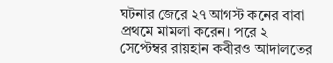ঘটনার জেরে ২৭ আগস্ট কনের বাবা প্রথমে মামলা করেন। পরে ২ সেপ্টেম্বর রায়হান কবীরও আদালতের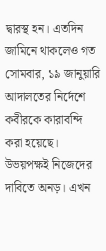দ্বারস্থ হন। এতদিন জামিনে থাকলেও গত সোমবার, ১৯ জানুয়ারি আদালতের নির্দেশে কবীরকে কারাবন্দি করা হয়েছে। উভয়পক্ষই নিজেদের দাবিতে অনড়। এখন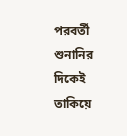পরবর্তী শুনানির দিকেই তাকিয়ে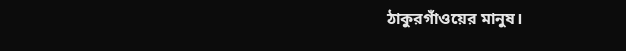ঠাকুরগাঁওয়ের মানুষ।